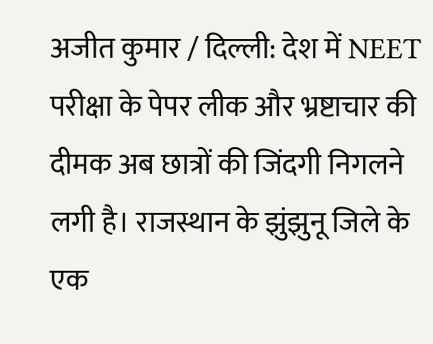अजीत कुमार / दिल्ली: देश में NEET परीक्षा के पेपर लीक और भ्रष्टाचार की दीमक अब छात्रों की जिंदगी निगलने लगी है। राजस्थान के झुंझुनू जिले के एक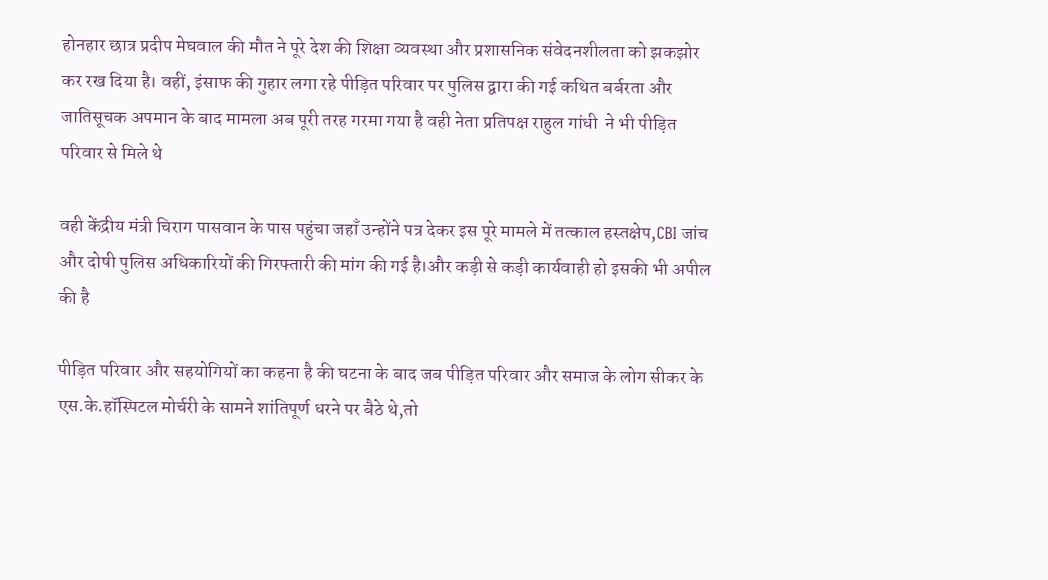होनहार छात्र प्रदीप मेघवाल की मौत ने पूरे देश की शिक्षा व्यवस्था और प्रशासनिक संवेदनशीलता को झकझोर कर रख दिया है। वहीं, इंसाफ की गुहार लगा रहे पीड़ित परिवार पर पुलिस द्वारा की गई कथित बर्बरता और जातिसूचक अपमान के बाद मामला अब पूरी तरह गरमा गया है वही नेता प्रतिपक्ष राहुल गांधी  ने भी पीड़ित परिवार से मिले थे

वही केंद्रीय मंत्री चिराग पासवान के पास पहुंचा जहाँ उन्होंने पत्र देकर इस पूरे मामले में तत्काल हस्तक्षेप,CBI जांच और दोषी पुलिस अधिकारियों की गिरफ्तारी की मांग की गई है।और कड़ी से कड़ी कार्यवाही हो इसकी भी अपील की है

पीड़ित परिवार और सहयोगियों का कहना है की घटना के बाद जब पीड़ित परिवार और समाज के लोग सीकर के एस.के.हॉस्पिटल मोर्चरी के सामने शांतिपूर्ण धरने पर बैठे थे,तो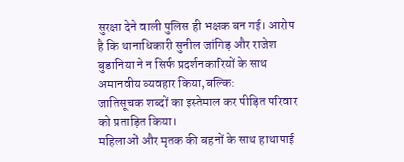सुरक्षा देने वाली पुलिस ही भक्षक बन गई। आरोप है कि थानाधिकारी सुनील जांगिड़ और राजेश बुडानिया ने न सिर्फ प्रदर्शनकारियों के साथ अमानवीय व्यवहार किया,बल्कि:
जातिसूचक शब्दों का इस्तेमाल कर पीड़ित परिवार को प्रताड़ित किया।
महिलाओं और मृतक की बहनों के साथ हाथापाई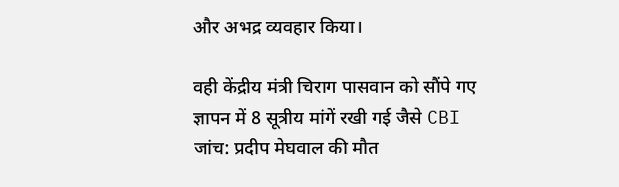और अभद्र व्यवहार किया।

वही केंद्रीय मंत्री चिराग पासवान को सौंपे गए ज्ञापन में 8 सूत्रीय मांगें रखी गई जैसे CBI जांच: प्रदीप मेघवाल की मौत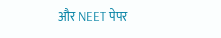और NEET पेपर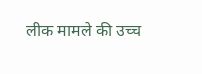लीक मामले की उच्च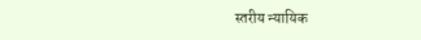स्तरीय न्यायिक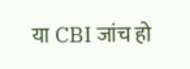या CBI जांच हो